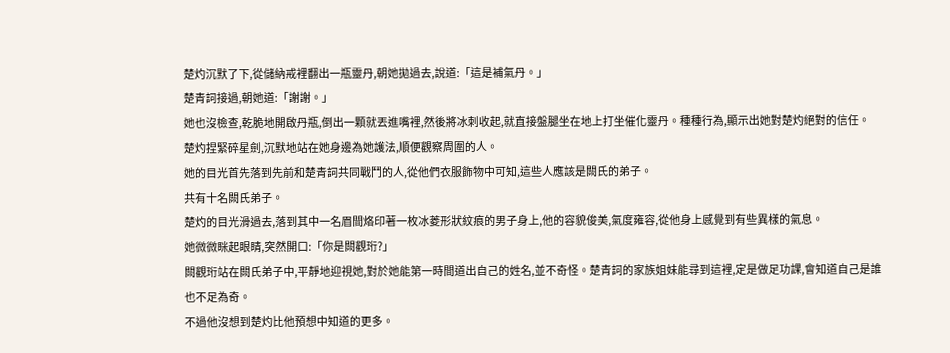楚灼沉默了下,從儲納戒裡翻出一瓶靈丹,朝她拋過去,說道:「這是補氣丹。」
楚青詞接過,朝她道:「謝謝。」
她也沒檢查,乾脆地開啟丹瓶,倒出一顆就丟進嘴裡,然後將冰刺收起,就直接盤腿坐在地上打坐催化靈丹。種種行為,顯示出她對楚灼絕對的信任。
楚灼捏緊碎星劍,沉默地站在她身邊為她護法,順便觀察周圍的人。
她的目光首先落到先前和楚青詞共同戰鬥的人,從他們衣服飾物中可知,這些人應該是闕氏的弟子。
共有十名闕氏弟子。
楚灼的目光滑過去,落到其中一名眉間烙印著一枚冰菱形狀紋痕的男子身上,他的容貌俊美,氣度雍容,從他身上感覺到有些異樣的氣息。
她微微眯起眼睛,突然開口:「你是闕觀珩?」
闕觀珩站在闕氏弟子中,平靜地迎視她,對於她能第一時間道出自己的姓名,並不奇怪。楚青詞的家族姐妹能尋到這裡,定是做足功課,會知道自己是誰也不足為奇。
不過他沒想到楚灼比他預想中知道的更多。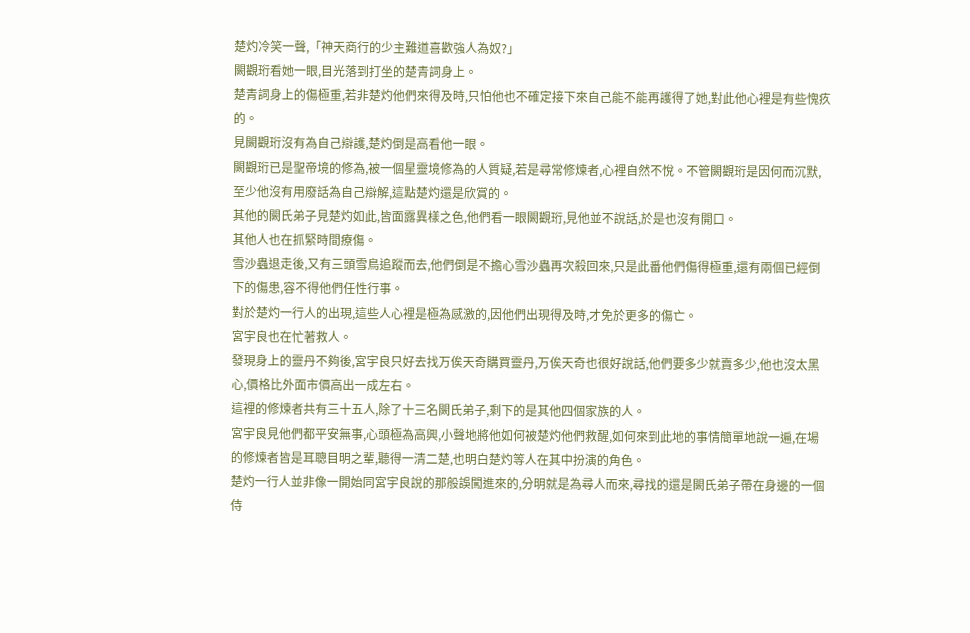楚灼冷笑一聲,「神天商行的少主難道喜歡強人為奴?」
闕觀珩看她一眼,目光落到打坐的楚青詞身上。
楚青詞身上的傷極重,若非楚灼他們來得及時,只怕他也不確定接下來自己能不能再護得了她,對此他心裡是有些愧疚的。
見闕觀珩沒有為自己辯護,楚灼倒是高看他一眼。
闕觀珩已是聖帝境的修為,被一個星靈境修為的人質疑,若是尋常修煉者,心裡自然不悅。不管闕觀珩是因何而沉默,至少他沒有用廢話為自己辯解,這點楚灼還是欣賞的。
其他的闕氏弟子見楚灼如此,皆面露異樣之色,他們看一眼闕觀珩,見他並不說話,於是也沒有開口。
其他人也在抓緊時間療傷。
雪沙蟲退走後,又有三頭雪鳥追蹤而去,他們倒是不擔心雪沙蟲再次殺回來,只是此番他們傷得極重,還有兩個已經倒下的傷患,容不得他們任性行事。
對於楚灼一行人的出現,這些人心裡是極為感激的,因他們出現得及時,才免於更多的傷亡。
宮宇良也在忙著救人。
發現身上的靈丹不夠後,宮宇良只好去找万俟天奇購買靈丹,万俟天奇也很好說話,他們要多少就賣多少,他也沒太黑心,價格比外面市價高出一成左右。
這裡的修煉者共有三十五人,除了十三名闕氏弟子,剩下的是其他四個家族的人。
宮宇良見他們都平安無事,心頭極為高興,小聲地將他如何被楚灼他們救醒,如何來到此地的事情簡單地說一遍,在場的修煉者皆是耳聰目明之輩,聽得一清二楚,也明白楚灼等人在其中扮演的角色。
楚灼一行人並非像一開始同宮宇良說的那般誤闖進來的,分明就是為尋人而來,尋找的還是闕氏弟子帶在身邊的一個侍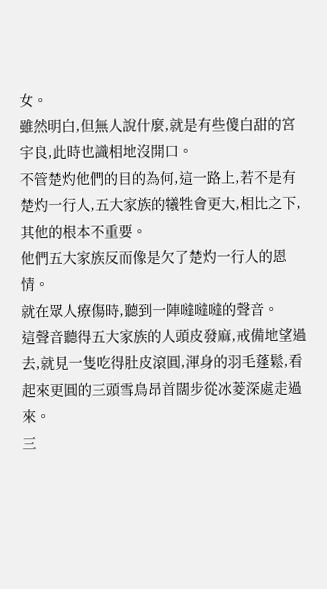女。
雖然明白,但無人說什麼,就是有些傻白甜的宮宇良,此時也識相地沒開口。
不管楚灼他們的目的為何,這一路上,若不是有楚灼一行人,五大家族的犧牲會更大,相比之下,其他的根本不重要。
他們五大家族反而像是欠了楚灼一行人的恩情。
就在眾人療傷時,聽到一陣噠噠噠的聲音。
這聲音聽得五大家族的人頭皮發麻,戒備地望過去,就見一隻吃得肚皮滾圓,渾身的羽毛蓬鬆,看起來更圓的三頭雪鳥昂首闊步從冰菱深處走過來。
三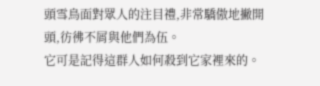頭雪鳥面對眾人的注目禮,非常驕傲地撇開頭,彷彿不屑與他們為伍。
它可是記得這群人如何殺到它家裡來的。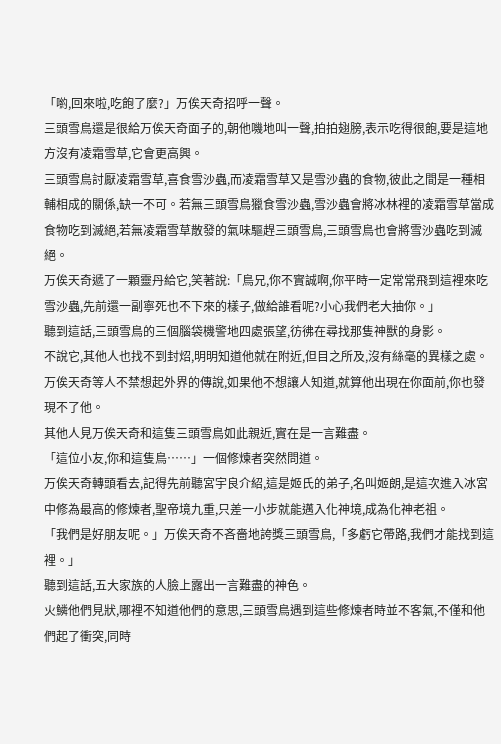「喲,回來啦,吃飽了麼?」万俟天奇招呼一聲。
三頭雪鳥還是很給万俟天奇面子的,朝他嘰地叫一聲,拍拍翅膀,表示吃得很飽,要是這地方沒有凌霜雪草,它會更高興。
三頭雪鳥討厭凌霜雪草,喜食雪沙蟲,而凌霜雪草又是雪沙蟲的食物,彼此之間是一種相輔相成的關係,缺一不可。若無三頭雪鳥獵食雪沙蟲,雪沙蟲會將冰林裡的凌霜雪草當成食物吃到滅絕,若無凌霜雪草散發的氣味驅趕三頭雪鳥,三頭雪鳥也會將雪沙蟲吃到滅絕。
万俟天奇遞了一顆靈丹給它,笑著說:「鳥兄,你不實誠啊,你平時一定常常飛到這裡來吃雪沙蟲,先前還一副寧死也不下來的樣子,做給誰看呢?小心我們老大抽你。」
聽到這話,三頭雪鳥的三個腦袋機警地四處張望,彷彿在尋找那隻神獸的身影。
不說它,其他人也找不到封炤,明明知道他就在附近,但目之所及,沒有絲毫的異樣之處。
万俟天奇等人不禁想起外界的傳說,如果他不想讓人知道,就算他出現在你面前,你也發現不了他。
其他人見万俟天奇和這隻三頭雪鳥如此親近,實在是一言難盡。
「這位小友,你和這隻鳥……」一個修煉者突然問道。
万俟天奇轉頭看去,記得先前聽宮宇良介紹,這是姬氏的弟子,名叫姬朗,是這次進入冰宮中修為最高的修煉者,聖帝境九重,只差一小步就能邁入化神境,成為化神老祖。
「我們是好朋友呢。」万俟天奇不吝嗇地誇獎三頭雪鳥,「多虧它帶路,我們才能找到這裡。」
聽到這話,五大家族的人臉上露出一言難盡的神色。
火鱗他們見狀,哪裡不知道他們的意思,三頭雪鳥遇到這些修煉者時並不客氣,不僅和他們起了衝突,同時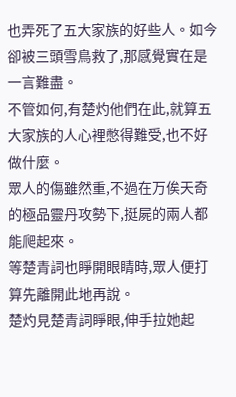也弄死了五大家族的好些人。如今卻被三頭雪鳥救了,那感覺實在是一言難盡。
不管如何,有楚灼他們在此,就算五大家族的人心裡憋得難受,也不好做什麼。
眾人的傷雖然重,不過在万俟天奇的極品靈丹攻勢下,挺屍的兩人都能爬起來。
等楚青詞也睜開眼睛時,眾人便打算先離開此地再說。
楚灼見楚青詞睜眼,伸手拉她起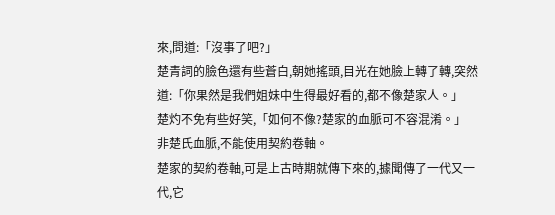來,問道:「沒事了吧?」
楚青詞的臉色還有些蒼白,朝她搖頭,目光在她臉上轉了轉,突然道:「你果然是我們姐妹中生得最好看的,都不像楚家人。」
楚灼不免有些好笑,「如何不像?楚家的血脈可不容混淆。」
非楚氏血脈,不能使用契約卷軸。
楚家的契約卷軸,可是上古時期就傳下來的,據聞傳了一代又一代,它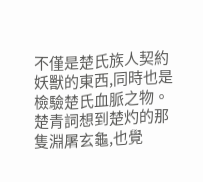不僅是楚氏族人契約妖獸的東西,同時也是檢驗楚氏血脈之物。
楚青詞想到楚灼的那隻淵屠玄龜,也覺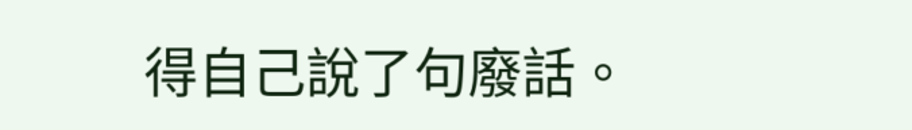得自己說了句廢話。